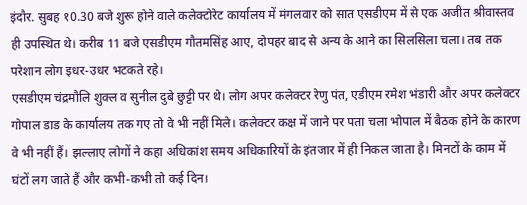इंदौर. सुबह १0.30 बजे शुरू होने वाले कलेक्टोरेट कार्यालय में मंगलवार को सात एसडीएम में से एक अजीत श्रीवास्तव ही उपस्थित थे। करीब 11 बजे एसडीएम गौतमसिंह आए, दोपहर बाद से अन्य के आने का सिलसिला चला। तब तक परेशान लोग इधर-उधर भटकते रहे।
एसडीएम चंद्रमौलि शुक्ल व सुनील दुबे छुट्टी पर थे। लोग अपर कलेक्टर रेणु पंत, एडीएम रमेश भंडारी और अपर कलेक्टर गोपाल डाड के कार्यालय तक गए तो वे भी नहीं मिले। कलेक्टर कक्ष में जाने पर पता चला भोपाल में बैठक होने के कारण वे भी नहीं हैं। झल्लाए लोगों ने कहा अधिकांश समय अधिकारियों के इंतजार में ही निकल जाता है। मिनटों के काम में घंटों लग जाते हैं और कभी-कभी तो कई दिन।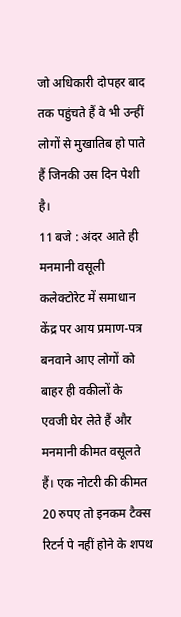जो अधिकारी दोपहर बाद तक पहुंचते हैं वे भी उन्हीं लोगों से मुखातिब हो पाते हैं जिनकी उस दिन पेशी है।
11 बजे : अंदर आते ही मनमानी वसूली
कलेक्टोरेट में समाधान केंद्र पर आय प्रमाण-पत्र बनवाने आए लोगों को बाहर ही वकीलों के एवजी घेर लेते हैं और मनमानी कीमत वसूलते हैं। एक नोटरी की कीमत 20 रुपए तो इनकम टैक्स रिटर्न पे नहीं होने के शपथ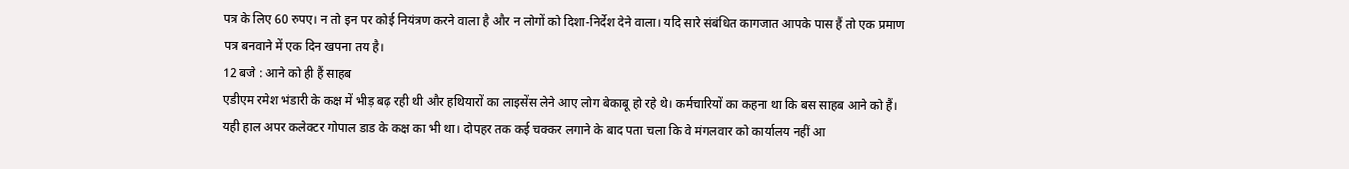पत्र के लिए 60 रुपए। न तो इन पर कोई नियंत्रण करने वाला है और न लोगों को दिशा-निर्देश देने वाला। यदि सारे संबंधित कागजात आपके पास हैं तो एक प्रमाण पत्र बनवाने में एक दिन खपना तय है।
12 बजे : आने को ही हैं साहब
एडीएम रमेश भंडारी के कक्ष में भीड़ बढ़ रही थी और हथियारों का लाइसेंस लेने आए लोग बेकाबू हो रहे थे। कर्मचारियों का कहना था कि बस साहब आने को हैं। यही हाल अपर कलेक्टर गोपाल डाड के कक्ष का भी था। दोपहर तक कई चक्कर लगाने के बाद पता चला कि वे मंगलवार को कार्यालय नहीं आ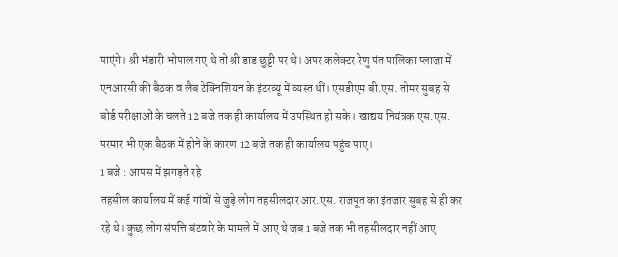पाएंगे। श्री भंडारी भोपाल गए थे तो श्री डाड छुट्टी पर थे। अपर कलेक्टर रेणु पंत पालिका प्लाजा में एनआरसी की बैठक व लैब टेक्निशियन के इंटरव्यू में व्यस्त थीं। एसडीएम बी.एस. तोमर सुबह से बोर्ड परीक्षाओं के चलते 12 बजे तक ही कार्यालय में उपस्थित हो सके। खाद्यय नियंत्रक एस.एस. परमार भी एक बैठक में होने के कारण 12 बजे तक ही कार्यालय पहुंच पाए।
1 बजे : आपस में झगड़ते रहे
तहसील कार्यालय में कई गांवों से जुड़े लोग तहसीलदार आर.एस. राजपूत का इंतजार सुबह से ही कर रहे थे। कुछ लोग संपत्ति बंटवारे के मामले में आए थे जब 1 बजे तक भी तहसीलदार नहीं आए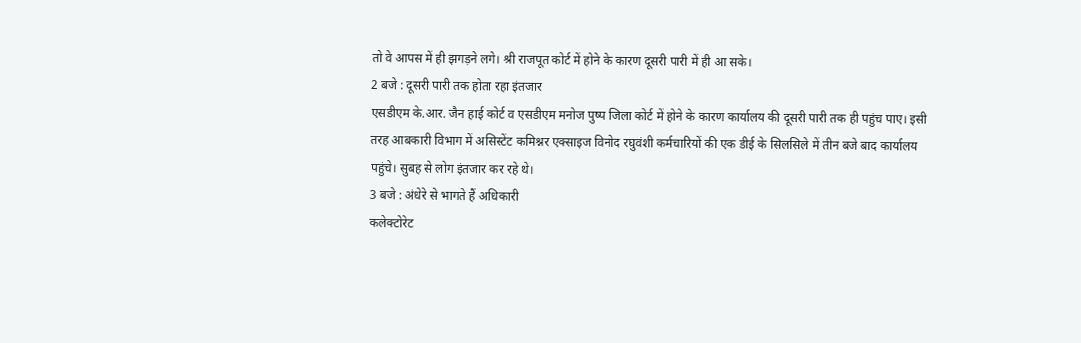तो वे आपस में ही झगड़ने लगे। श्री राजपूत कोर्ट में होने के कारण दूसरी पारी में ही आ सके।
2 बजे : दूसरी पारी तक होता रहा इंतजार
एसडीएम के.आर. जैन हाई कोर्ट व एसडीएम मनोज पुष्प जिला कोर्ट में होने के कारण कार्यालय की दूसरी पारी तक ही पहुंच पाए। इसी तरह आबकारी विभाग में असिस्टेंट कमिश्नर एक्साइज विनोद रघुवंशी कर्मचारियों की एक डीई के सिलसिले में तीन बजे बाद कार्यालय पहुंचे। सुबह से लोग इंतजार कर रहे थे।
3 बजे : अंधेरे से भागते हैं अधिकारी
कलेक्टोरेट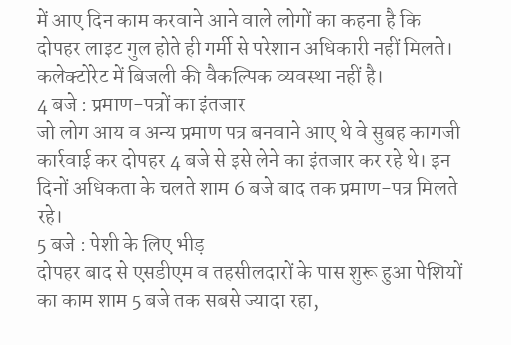में आए दिन काम करवाने आने वाले लोगों का कहना है कि दोपहर लाइट गुल होते ही गर्मी से परेशान अधिकारी नहीं मिलते। कलेक्टोरेट में बिजली की वैकल्पिक व्यवस्था नहीं है।
4 बजे : प्रमाण-पत्रों का इंतजार
जो लोग आय व अन्य प्रमाण पत्र बनवाने आए थे वे सुबह कागजी कार्रवाई कर दोपहर 4 बजे से इसे लेने का इंतजार कर रहे थे। इन दिनों अधिकता के चलते शाम 6 बजे बाद तक प्रमाण-पत्र मिलते रहे।
5 बजे : पेशी के लिए भीड़
दोपहर बाद से एसडीएम व तहसीलदारों के पास शुरू हुआ पेशियों का काम शाम 5 बजे तक सबसे ज्यादा रहा,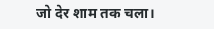जो देर शाम तक चला।